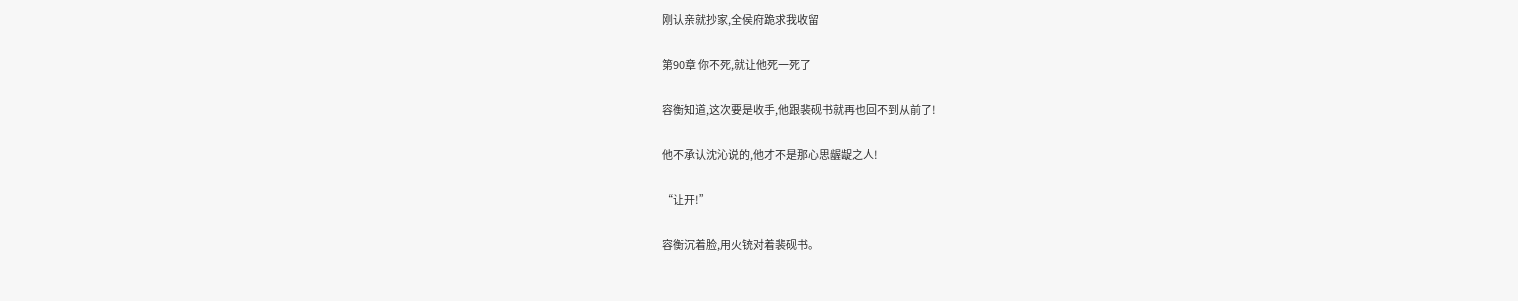刚认亲就抄家,全侯府跪求我收留

第90章 你不死,就让他死一死了

容衡知道,这次要是收手,他跟裴砚书就再也回不到从前了!

他不承认沈沁说的,他才不是那心思龌龊之人!

“让开!”

容衡沉着脸,用火铳对着裴砚书。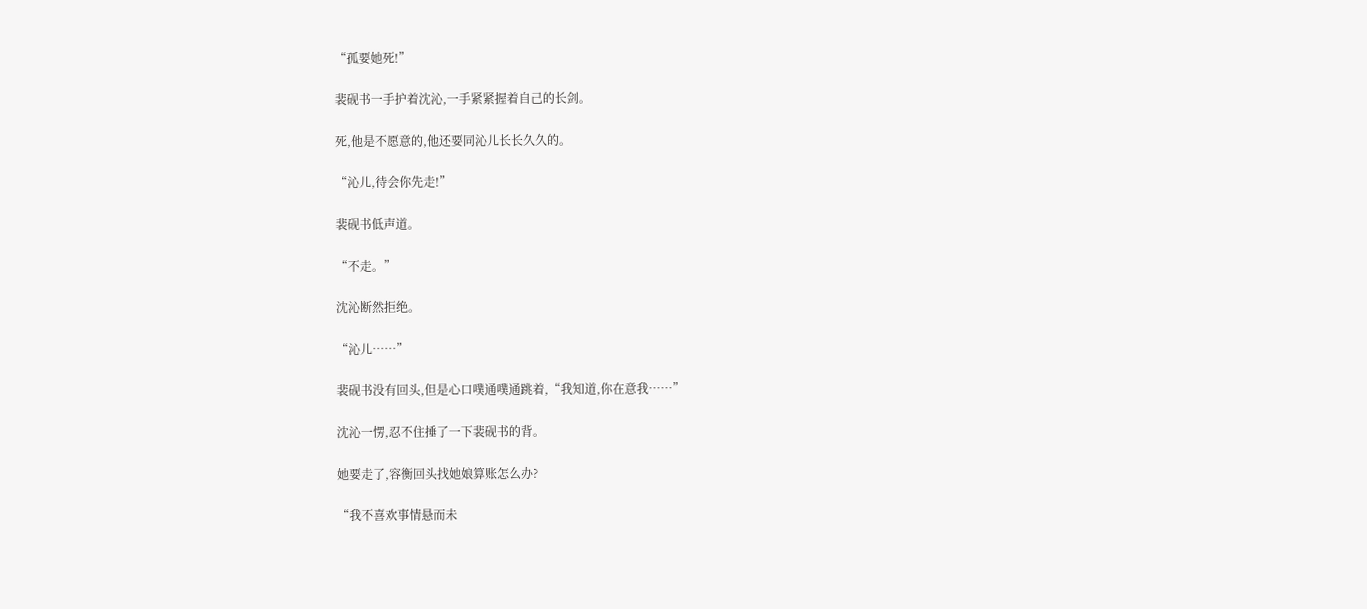“孤要她死!”

裴砚书一手护着沈沁,一手紧紧握着自己的长剑。

死,他是不愿意的,他还要同沁儿长长久久的。

“沁儿,待会你先走!”

裴砚书低声道。

“不走。”

沈沁断然拒绝。

“沁儿……”

裴砚书没有回头,但是心口噗通噗通跳着,“我知道,你在意我……”

沈沁一愣,忍不住捶了一下裴砚书的背。

她要走了,容衡回头找她娘算账怎么办?

“我不喜欢事情悬而未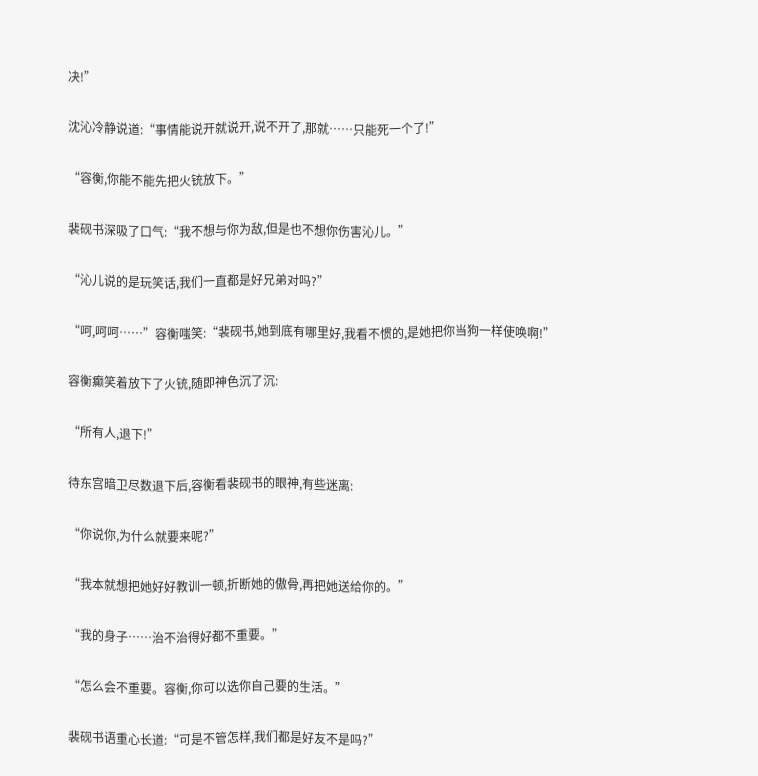决!”

沈沁冷静说道:“事情能说开就说开,说不开了,那就……只能死一个了!”

“容衡,你能不能先把火铳放下。”

裴砚书深吸了口气:“我不想与你为敌,但是也不想你伤害沁儿。”

“沁儿说的是玩笑话,我们一直都是好兄弟对吗?”

“呵,呵呵……”容衡嗤笑:“裴砚书,她到底有哪里好,我看不惯的,是她把你当狗一样使唤啊!”

容衡癫笑着放下了火铳,随即神色沉了沉:

“所有人,退下!”

待东宫暗卫尽数退下后,容衡看裴砚书的眼神,有些迷离:

“你说你,为什么就要来呢?”

“我本就想把她好好教训一顿,折断她的傲骨,再把她送给你的。”

“我的身子……治不治得好都不重要。”

“怎么会不重要。容衡,你可以选你自己要的生活。”

裴砚书语重心长道:“可是不管怎样,我们都是好友不是吗?”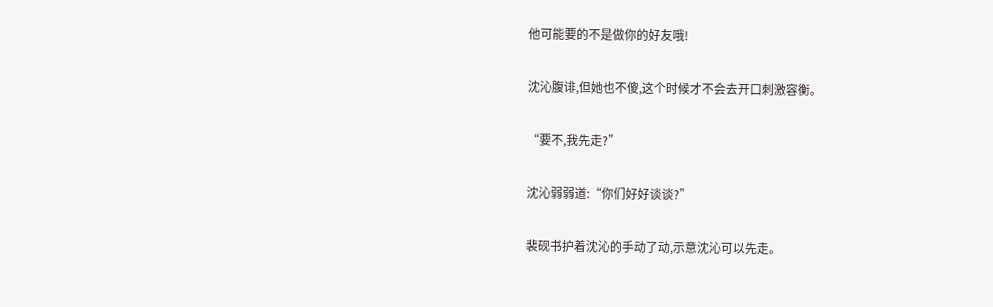他可能要的不是做你的好友哦!

沈沁腹诽,但她也不傻,这个时候才不会去开口刺激容衡。

“要不,我先走?”

沈沁弱弱道:“你们好好谈谈?”

裴砚书护着沈沁的手动了动,示意沈沁可以先走。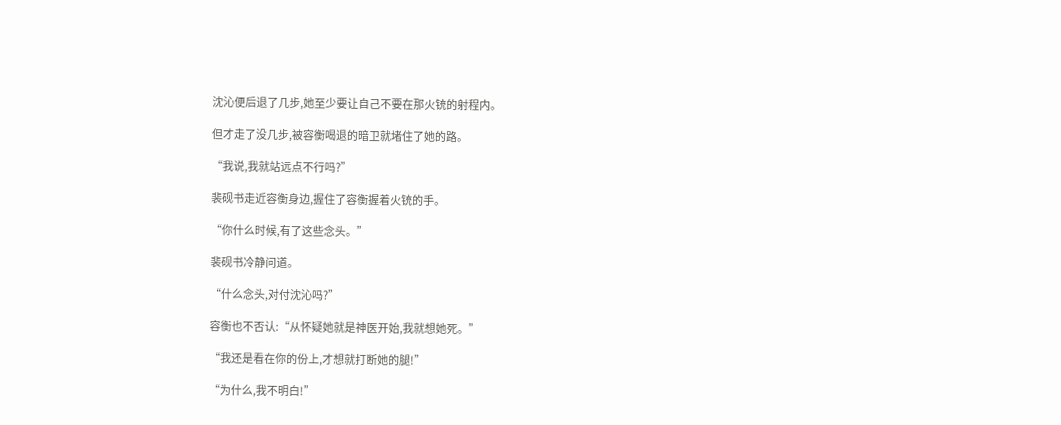沈沁便后退了几步,她至少要让自己不要在那火铳的射程内。

但才走了没几步,被容衡喝退的暗卫就堵住了她的路。

“我说,我就站远点不行吗?”

裴砚书走近容衡身边,握住了容衡握着火铳的手。

“你什么时候,有了这些念头。”

裴砚书冷静问道。

“什么念头,对付沈沁吗?”

容衡也不否认:“从怀疑她就是神医开始,我就想她死。”

“我还是看在你的份上,才想就打断她的腿!”

“为什么,我不明白!”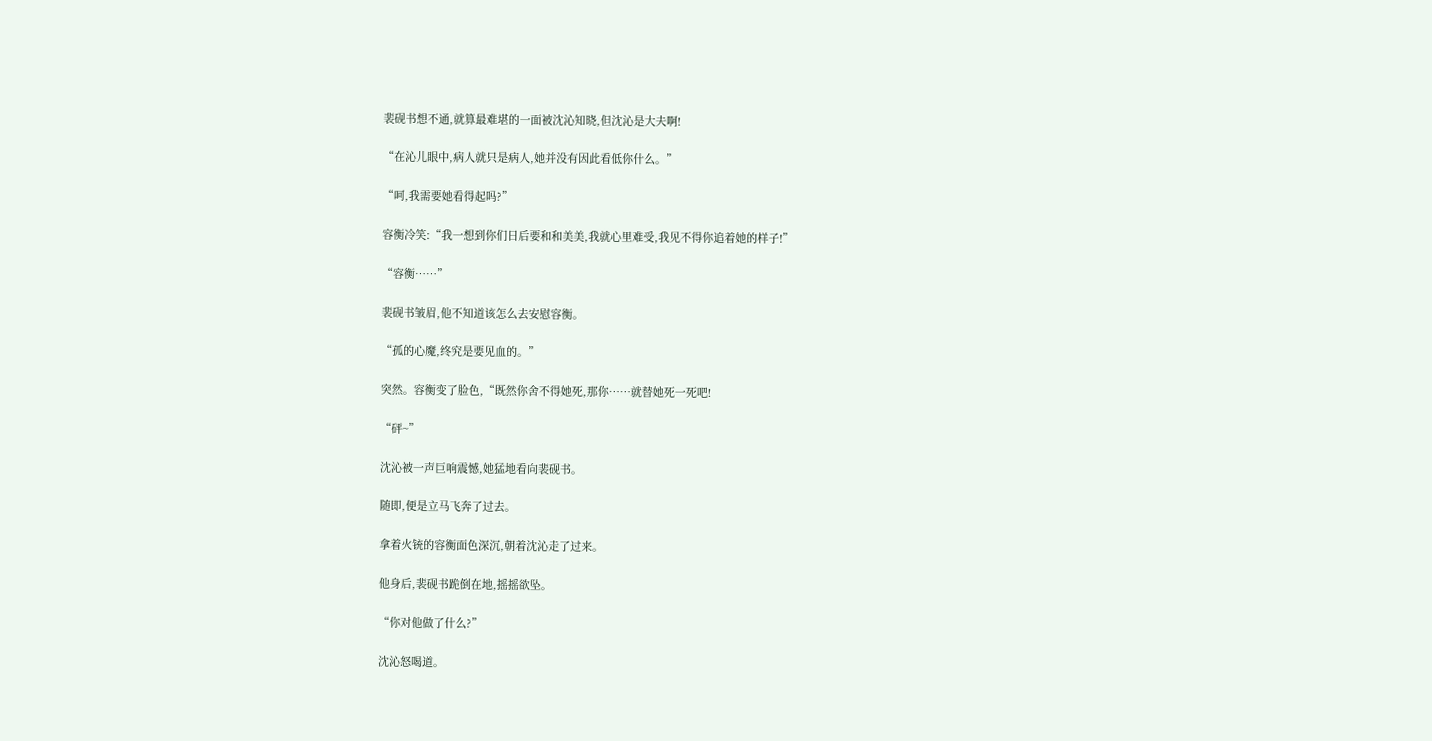裴砚书想不通,就算最难堪的一面被沈沁知晓,但沈沁是大夫啊!

“在沁儿眼中,病人就只是病人,她并没有因此看低你什么。”

“呵,我需要她看得起吗?”

容衡冷笑:“我一想到你们日后要和和美美,我就心里难受,我见不得你追着她的样子!”

“容衡……”

裴砚书皱眉,他不知道该怎么去安慰容衡。

“孤的心魔,终究是要见血的。”

突然。容衡变了脸色,“既然你舍不得她死,那你……就替她死一死吧!

“砰~”

沈沁被一声巨响震憾,她猛地看向裴砚书。

随即,便是立马飞奔了过去。

拿着火铳的容衡面色深沉,朝着沈沁走了过来。

他身后,裴砚书跪倒在地,摇摇欲坠。

“你对他做了什么?”

沈沁怒喝道。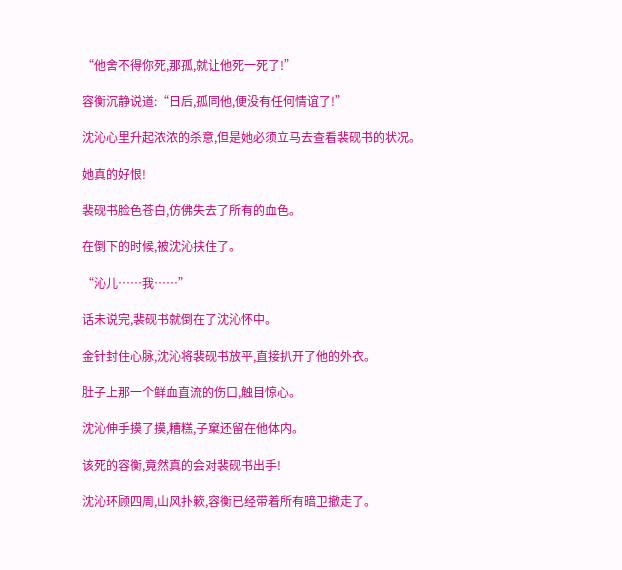“他舍不得你死,那孤,就让他死一死了!”

容衡沉静说道:“日后,孤同他,便没有任何情谊了!”

沈沁心里升起浓浓的杀意,但是她必须立马去查看裴砚书的状况。

她真的好恨!

裴砚书脸色苍白,仿佛失去了所有的血色。

在倒下的时候,被沈沁扶住了。

“沁儿……我……”

话未说完,裴砚书就倒在了沈沁怀中。

金针封住心脉,沈沁将裴砚书放平,直接扒开了他的外衣。

肚子上那一个鲜血直流的伤口,触目惊心。

沈沁伸手摸了摸,糟糕,子窠还留在他体内。

该死的容衡,竟然真的会对裴砚书出手!

沈沁环顾四周,山风扑簌,容衡已经带着所有暗卫撤走了。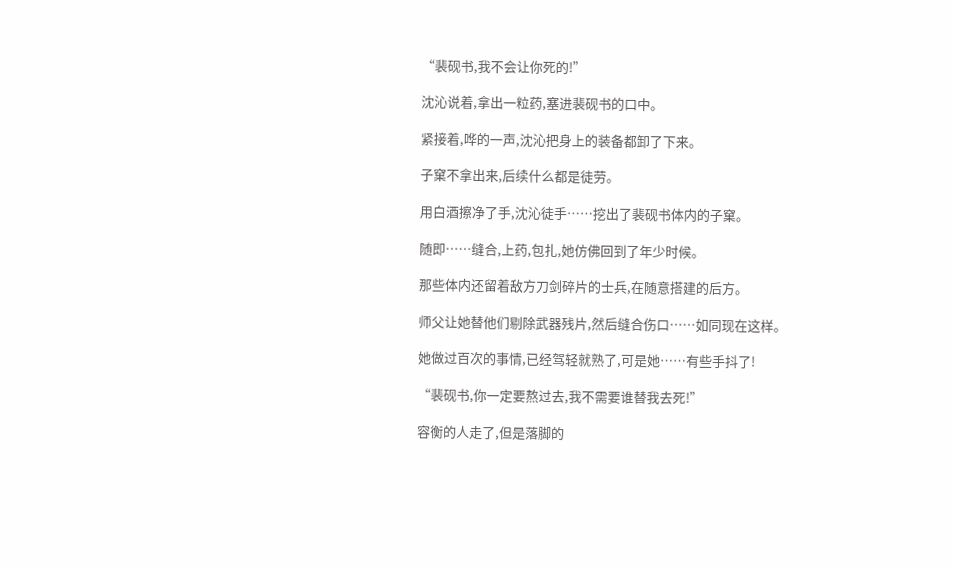“裴砚书,我不会让你死的!”

沈沁说着,拿出一粒药,塞进裴砚书的口中。

紧接着,哗的一声,沈沁把身上的装备都卸了下来。

子窠不拿出来,后续什么都是徒劳。

用白酒擦净了手,沈沁徒手……挖出了裴砚书体内的子窠。

随即……缝合,上药,包扎,她仿佛回到了年少时候。

那些体内还留着敌方刀剑碎片的士兵,在随意搭建的后方。

师父让她替他们剔除武器残片,然后缝合伤口……如同现在这样。

她做过百次的事情,已经驾轻就熟了,可是她……有些手抖了!

“裴砚书,你一定要熬过去,我不需要谁替我去死!”

容衡的人走了,但是落脚的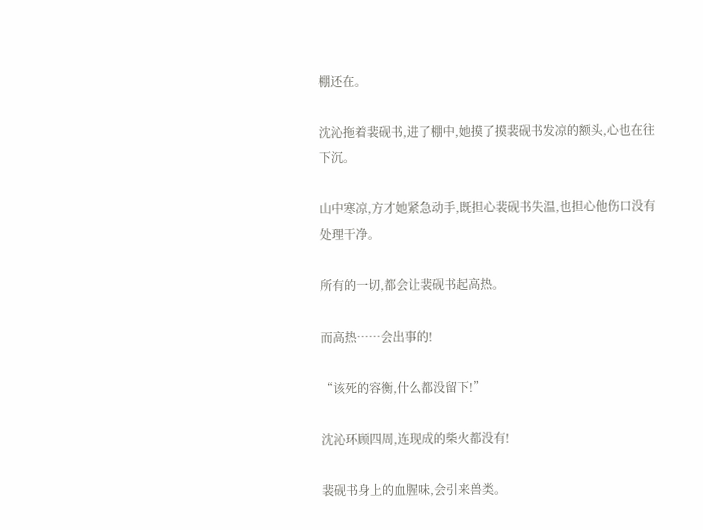棚还在。

沈沁拖着裴砚书,进了棚中,她摸了摸裴砚书发凉的额头,心也在往下沉。

山中寒凉,方才她紧急动手,既担心裴砚书失温,也担心他伤口没有处理干净。

所有的一切,都会让裴砚书起高热。

而高热……会出事的!

“该死的容衡,什么都没留下!”

沈沁环顾四周,连现成的柴火都没有!

裴砚书身上的血腥味,会引来兽类。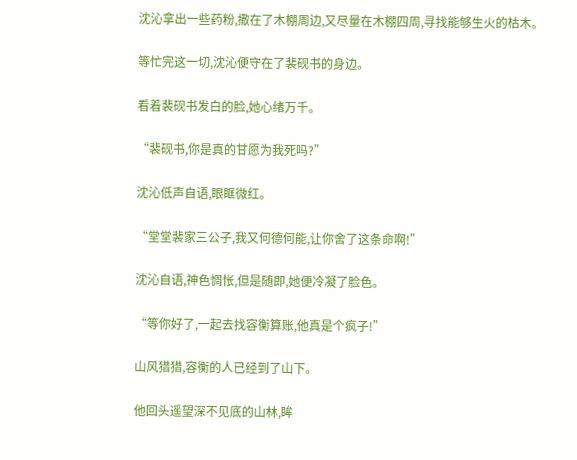沈沁拿出一些药粉,撒在了木棚周边,又尽量在木棚四周,寻找能够生火的枯木。

等忙完这一切,沈沁便守在了裴砚书的身边。

看着裴砚书发白的脸,她心绪万千。

“裴砚书,你是真的甘愿为我死吗?”

沈沁低声自语,眼眶微红。

“堂堂裴家三公子,我又何德何能,让你舍了这条命啊!”

沈沁自语,神色惆怅,但是随即,她便冷凝了脸色。

“等你好了,一起去找容衡算账,他真是个疯子!”

山风猎猎,容衡的人已经到了山下。

他回头遥望深不见底的山林,眸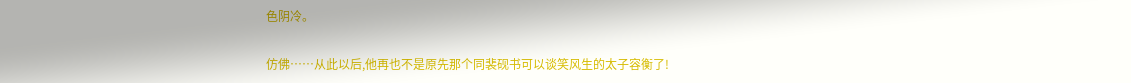色阴冷。

仿佛……从此以后,他再也不是原先那个同裴砚书可以谈笑风生的太子容衡了!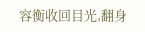容衡收回目光,翻身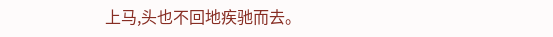上马,头也不回地疾驰而去。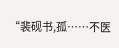“裴砚书,孤……不医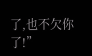了,也不欠你了!”